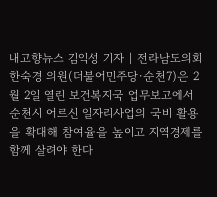내고향뉴스 김익성 기자 | 전라남도의회 한숙경 의원(더불어민주당·순천7)은 2월 2일 열린 보건복지국 업무보고에서 순천시 어르신 일자리사업의 국비 활용을 확대해 참여율을 높이고 지역경제를 함께 살려야 한다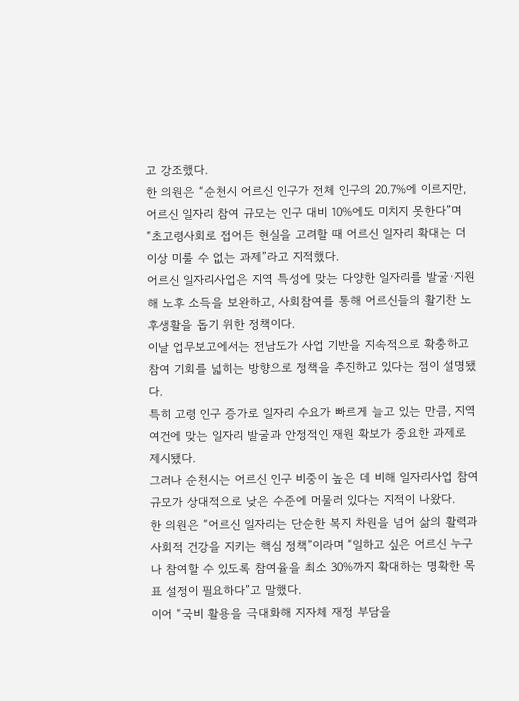고 강조했다.
한 의원은 “순천시 어르신 인구가 전체 인구의 20.7%에 이르지만, 어르신 일자리 참여 규모는 인구 대비 10%에도 미치지 못한다”며 “초고령사회로 접어든 현실을 고려할 때 어르신 일자리 확대는 더 이상 미룰 수 없는 과제”라고 지적했다.
어르신 일자리사업은 지역 특성에 맞는 다양한 일자리를 발굴·지원해 노후 소득을 보완하고, 사회참여를 통해 어르신들의 활기찬 노후생활을 돕기 위한 정책이다.
이날 업무보고에서는 전남도가 사업 기반을 지속적으로 확충하고 참여 기회를 넓히는 방향으로 정책을 추진하고 있다는 점이 설명됐다.
특히 고령 인구 증가로 일자리 수요가 빠르게 늘고 있는 만큼, 지역 여건에 맞는 일자리 발굴과 안정적인 재원 확보가 중요한 과제로 제시됐다.
그러나 순천시는 어르신 인구 비중이 높은 데 비해 일자리사업 참여 규모가 상대적으로 낮은 수준에 머물러 있다는 지적이 나왔다.
한 의원은 “어르신 일자리는 단순한 복지 차원을 넘어 삶의 활력과 사회적 건강을 지키는 핵심 정책”이라며 “일하고 싶은 어르신 누구나 참여할 수 있도록 참여율을 최소 30%까지 확대하는 명확한 목표 설정이 필요하다”고 말했다.
이어 “국비 활용을 극대화해 지자체 재정 부담을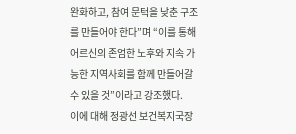완화하고, 참여 문턱을 낮춘 구조를 만들어야 한다”며 “이를 통해 어르신의 존엄한 노후와 지속 가능한 지역사회를 함께 만들어갈 수 있을 것”이라고 강조했다.
이에 대해 정광선 보건복지국장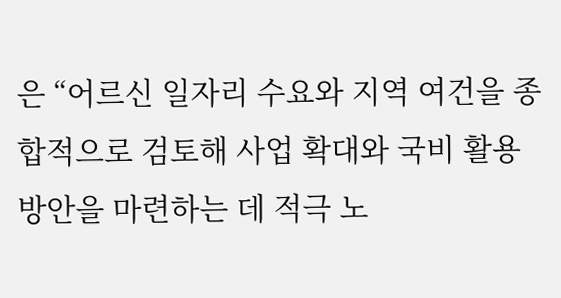은 “어르신 일자리 수요와 지역 여건을 종합적으로 검토해 사업 확대와 국비 활용 방안을 마련하는 데 적극 노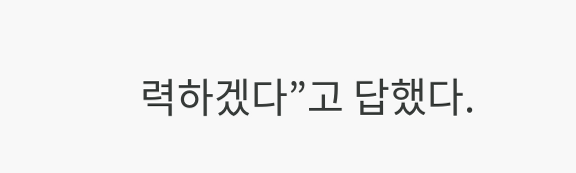력하겠다”고 답했다.